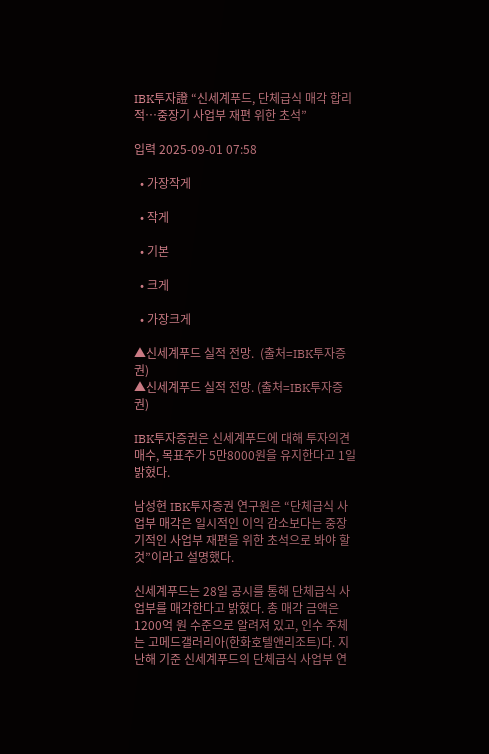IBK투자證 “신세계푸드, 단체급식 매각 합리적⋯중장기 사업부 재편 위한 초석”

입력 2025-09-01 07:58

  • 가장작게

  • 작게

  • 기본

  • 크게

  • 가장크게

▲신세계푸드 실적 전망.  (출처=IBK투자증권)
▲신세계푸드 실적 전망. (출처=IBK투자증권)

IBK투자증권은 신세계푸드에 대해 투자의견 매수, 목표주가 5만8000원을 유지한다고 1일 밝혔다.

남성현 IBK투자증권 연구원은 “단체급식 사업부 매각은 일시적인 이익 감소보다는 중장기적인 사업부 재편을 위한 초석으로 봐야 할 것”이라고 설명했다.

신세계푸드는 28일 공시를 통해 단체급식 사업부를 매각한다고 밝혔다. 총 매각 금액은 1200억 원 수준으로 알려져 있고, 인수 주체는 고메드갤러리아(한화호텔앤리조트)다. 지난해 기준 신세계푸드의 단체급식 사업부 연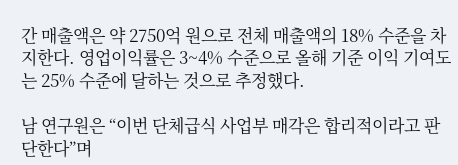간 매출액은 약 2750억 원으로 전체 매출액의 18% 수준을 차지한다. 영업이익률은 3~4% 수준으로 올해 기준 이익 기여도는 25% 수준에 달하는 것으로 추정했다.

남 연구원은 “이번 단체급식 사업부 매각은 합리적이라고 판단한다”며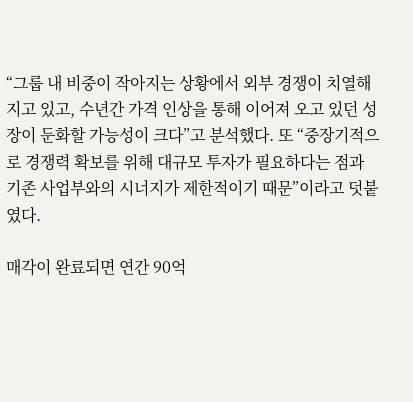“그룹 내 비중이 작아지는 상황에서 외부 경쟁이 치열해지고 있고, 수년간 가격 인상을 통해 이어져 오고 있던 성장이 둔화할 가능성이 크다”고 분석했다. 또 “중장기적으로 경쟁력 확보를 위해 대규모 투자가 필요하다는 점과 기존 사업부와의 시너지가 제한적이기 때문”이라고 덧붙였다.

매각이 완료되면 연간 90억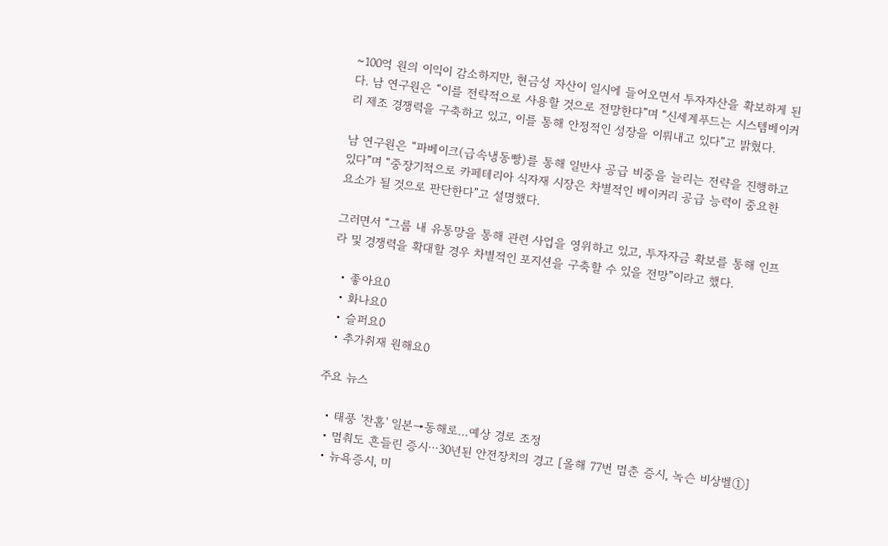~100억 원의 이익이 감소하지만, 현금성 자산이 일시에 들어오면서 투자자산을 확보하게 된다. 남 연구원은 “이를 전략적으로 사용할 것으로 전망한다”며 “신세계푸드는 시스템베이커리 제조 경쟁력을 구축하고 있고, 이를 통해 안정적인 성장을 이뤄내고 있다”고 밝혔다.

남 연구원은 “파베이크(급속냉동빵)를 통해 일반사 공급 비중을 늘리는 전략을 진행하고 있다”며 “중장기적으로 카페테리아 식자재 시장은 차별적인 베이커리 공급 능력이 중요한 요소가 될 것으로 판단한다”고 설명했다.

그러면서 “그룹 내 유통망을 통해 관련 사업을 영위하고 있고, 투자자금 확보를 통해 인프라 및 경쟁력을 확대할 경우 차별적인 포지션을 구축할 수 있을 전망”이라고 했다.

  • 좋아요0
  • 화나요0
  • 슬퍼요0
  • 추가취재 원해요0

주요 뉴스

  • 태풍 '찬홈' 일본→동해로…예상 경로 조정
  • 멈춰도 흔들린 증시⋯30년된 안전장치의 경고 [올해 77번 멈춘 증시, 녹슨 비상벨①]
  • 뉴욕증시, 미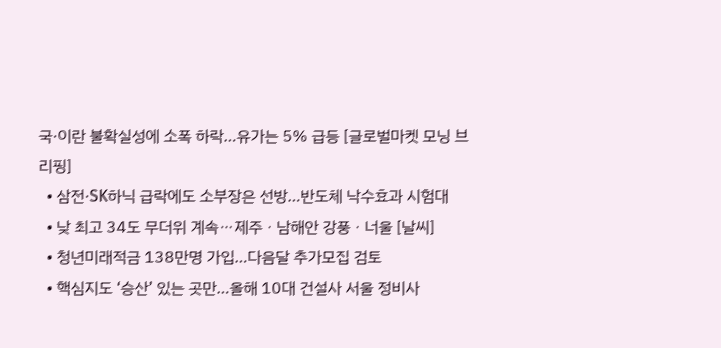국·이란 불확실성에 소폭 하락…유가는 5% 급등 [글로벌마켓 모닝 브리핑]
  • 삼전·SK하닉 급락에도 소부장은 선방…반도체 낙수효과 시험대
  • 낮 최고 34도 무더위 계속⋯제주ㆍ남해안 강풍ㆍ너울 [날씨]
  • 청년미래적금 138만명 가입…다음달 추가모집 검토
  • 핵심지도 ‘승산’ 있는 곳만…올해 10대 건설사 서울 정비사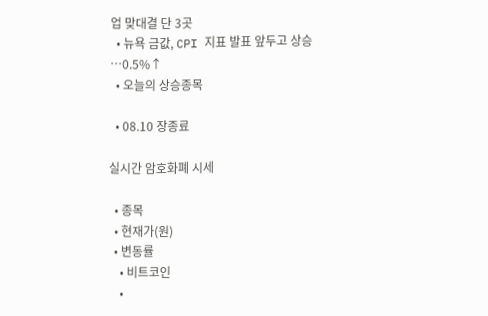업 맞대결 단 3곳
  • 뉴욕 금값, CPI 지표 발표 앞두고 상승⋯0.5%↑
  • 오늘의 상승종목

  • 08.10 장종료

실시간 암호화폐 시세

  • 종목
  • 현재가(원)
  • 변동률
    • 비트코인
    •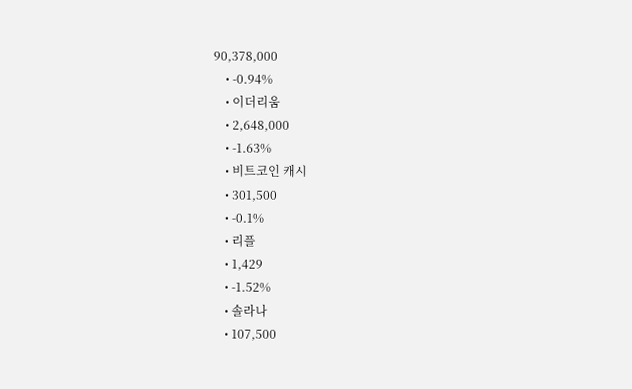90,378,000
    • -0.94%
    • 이더리움
    • 2,648,000
    • -1.63%
    • 비트코인 캐시
    • 301,500
    • -0.1%
    • 리플
    • 1,429
    • -1.52%
    • 솔라나
    • 107,500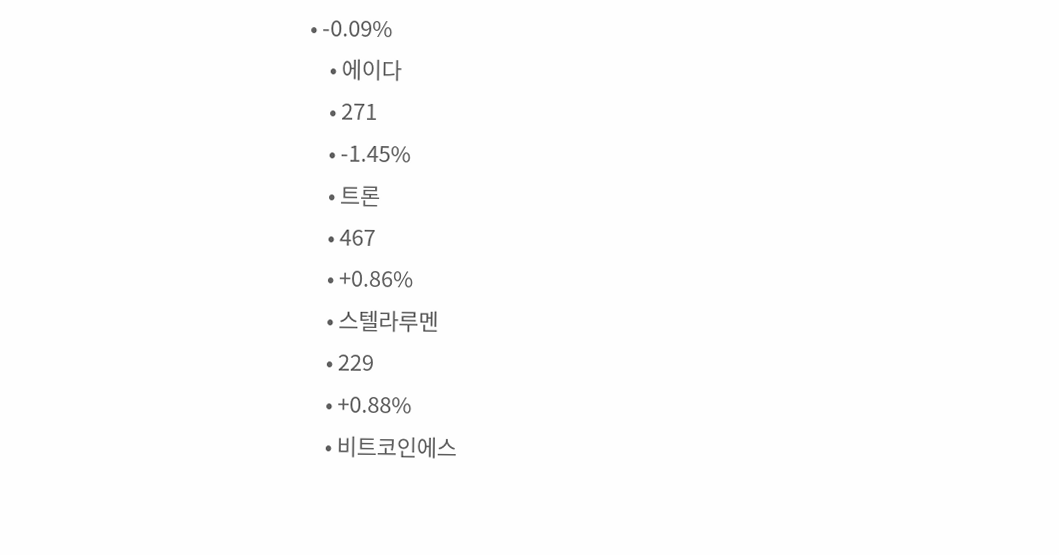• -0.09%
    • 에이다
    • 271
    • -1.45%
    • 트론
    • 467
    • +0.86%
    • 스텔라루멘
    • 229
    • +0.88%
    • 비트코인에스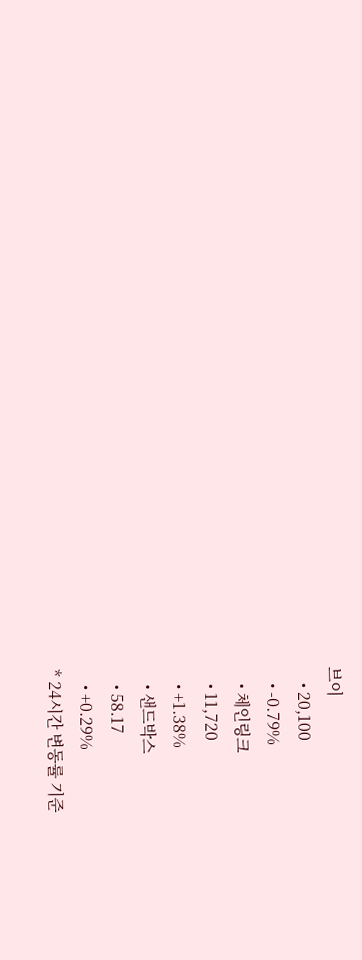브이
    • 20,100
    • -0.79%
    • 체인링크
    • 11,720
    • +1.38%
    • 샌드박스
    • 58.17
    • +0.29%
* 24시간 변동률 기준